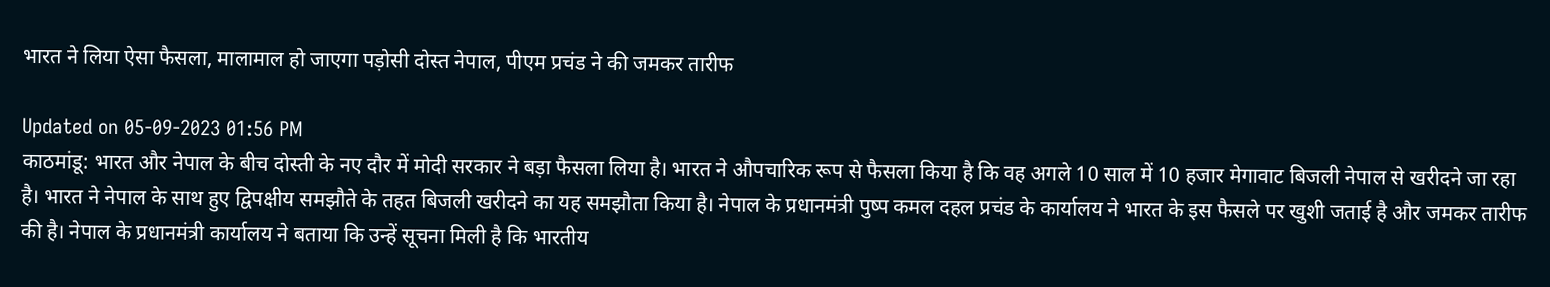भारत ने लिया ऐसा फैसला, मालामाल हो जाएगा पड़ोसी दोस्‍त नेपाल, पीएम प्रचंड ने की जमकर तारीफ

Updated on 05-09-2023 01:56 PM
काठमांडू: भारत और नेपाल के बीच दोस्‍ती के नए दौर में मोदी सरकार ने बड़ा फैसला लिया है। भारत ने औपचारिक रूप से फैसला किया है कि वह अगले 10 साल में 10 हजार मेगावाट बिजली नेपाल से खरीदने जा रहा है। भारत ने नेपाल के साथ हुए द्विपक्षीय समझौते के तहत बिजली खरीदने का यह समझौता किया है। नेपाल के प्रधानमंत्री पुष्‍प कमल दहल प्रचंड के कार्यालय ने भारत के इस फैसले पर खुशी जताई है और जमकर तारीफ की है। नेपाल के प्रधानमंत्री कार्यालय ने बताया कि उन्‍हें सूचना मिली है कि भारतीय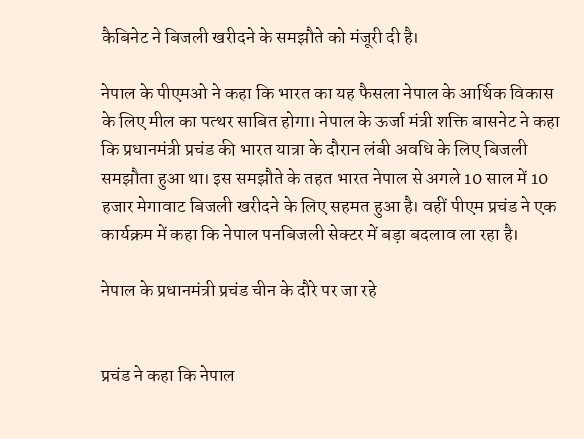कैबिनेट ने बिजली खरीदने के समझौते को मंजूरी दी है।

नेपाल के पीएमओ ने कहा कि भारत का यह फैसला नेपाल के आर्थिक व‍िकास के लिए मील का पत्‍थर साबित होगा। नेपाल के ऊर्जा मंत्री शक्ति बासनेट ने कहा कि प्रधानमंत्री प्रचंड की भारत यात्रा के दौरान लंबी अवधि के लिए बिजली समझौता हुआ था। इस समझौते के तहत भारत नेपाल से अगले 10 साल में 10 हजार मेगावाट बिजली खरीदने के लिए सहमत हुआ है। वहीं पीएम प्रचंड ने एक कार्यक्रम में कहा कि नेपाल पनबिजली सेक्‍टर में बड़ा बदलाव ला रहा है।

नेपाल के प्रधानमंत्री प्रचंड चीन के दौरे पर जा रहे


प्रचंड ने कहा कि नेपाल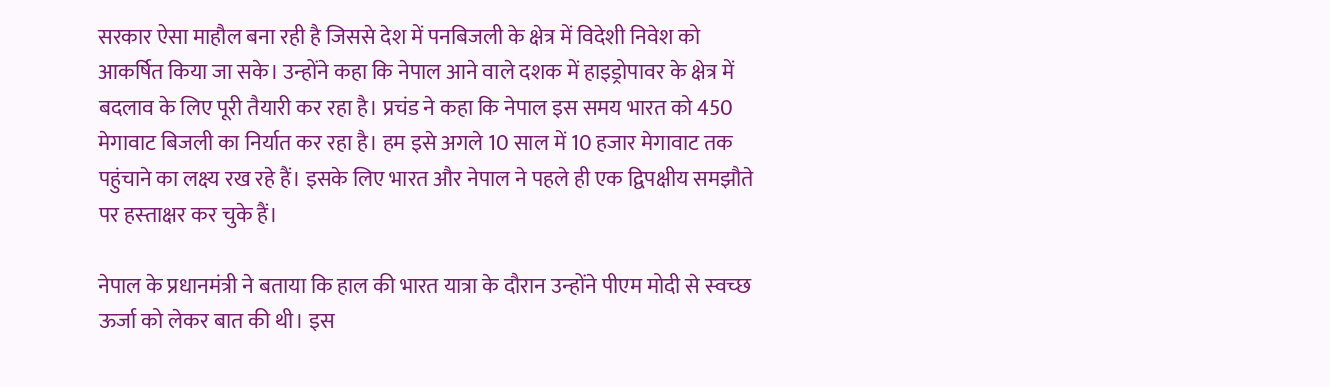सरकार ऐसा माहौल बना रही है जिससे देश में पनबिजली के क्षेत्र में विदेशी निवेश को आकर्षित किया जा सके। उन्‍होंने कहा क‍ि नेपाल आने वाले दशक में हाइड्रोपावर के क्षेत्र में बदलाव के लिए पूरी तैयारी कर रहा है। प्रचंड ने कहा कि नेपाल इस समय भारत को 450 मेगावाट बिजली का निर्यात कर रहा है। हम इसे अगले 10 साल में 10 हजार मेगावाट तक पहुंचाने का लक्ष्‍य रख रहे हैं। इसके लिए भारत और नेपाल ने पहले ही एक द्विपक्षीय समझौते पर हस्‍ताक्षर कर चुके हैं।

नेपाल के प्रधानमंत्री ने बताया कि हाल की भारत यात्रा के दौरान उन्‍होंने पीएम मोदी से स्‍वच्‍छ ऊर्जा को लेकर बात की थी। इस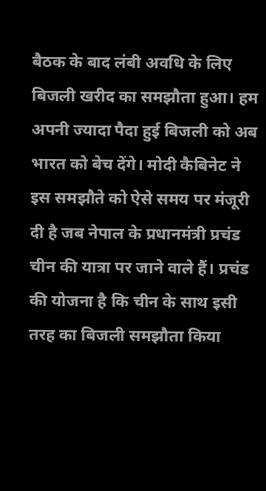बैठक के बाद लंबी अवधि के लिए बिजली खरीद का समझौता हुआ। हम अपनी ज्‍यादा पैदा हुई बिजली को अब भारत को बेच देंगे। मोदी कैबिनेट ने इस समझौते को ऐसे समय पर मंजूरी दी है जब नेपाल के प्रधानमंत्री प्रचंड चीन की यात्रा पर जाने वाले हैं। प्रचंड की योजना है कि चीन के साथ इसी तरह का बिजली समझौता किया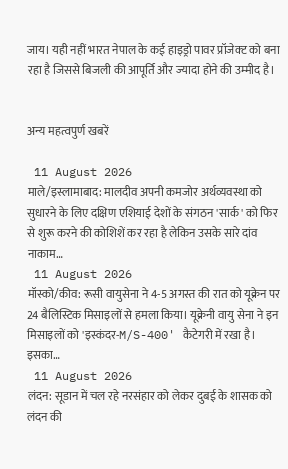जाय। यही नहीं भारत नेपाल के कई हाइड्रो पावर प्रॉजेक्‍ट को बना रहा है जिससे बिजली की आपूर्ति और ज्‍यादा होने की उम्‍मीद है।


अन्य महत्वपुर्ण खबरें

 11 August 2026
माले/इस्लामाबाद: मालदीव अपनी कमजोर अर्थव्यवस्था को सुधारने के लिए दक्षिण एशियाई देशों के संगठन 'सार्क' को फिर से शुरू करने की कोशिशें कर रहा है लेकिन उसके सारे दांव नाकाम…
 11 August 2026
मॉस्को/कीव: रूसी वायुसेना ने 4-5 अगस्त की रात को यूक्रेन पर 24 बैलिस्टिक मिसाइलों से हमला किया। यूक्रेनी वायु सेना ने इन मिसाइलों को 'इस्कंदर-M/S-400' कैटेगरी में रखा है। इसका…
 11 August 2026
लंदन: सूडान में चल रहे नरसंहार को लेकर दुबई के शासक को लंदन की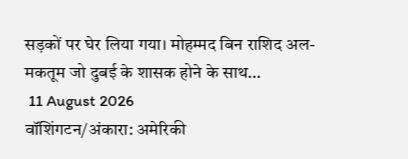सड़कों पर घेर लिया गया। मोहम्मद बिन राशिद अल-मकतूम जो दुबई के शासक होने के साथ…
 11 August 2026
वॉशिंगटन/अंकारा: अमेरिकी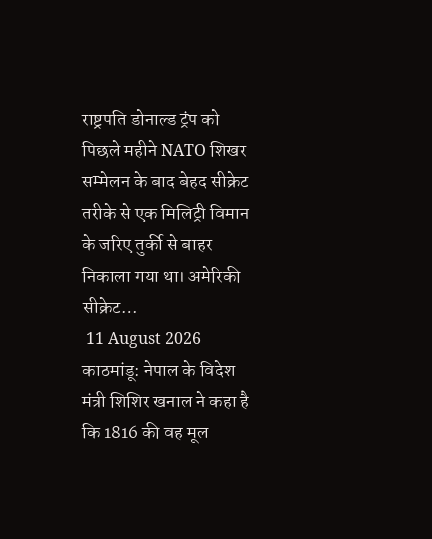राष्ट्रपति डोनाल्ड ट्रंप को पिछले महीने NATO शिखर सम्मेलन के बाद बेहद सीक्रेट तरीके से एक मिलिट्री विमान के जरिए तुर्की से बाहर निकाला गया था। अमेरिकी सीक्रेट…
 11 August 2026
काठमांडू: नेपाल के विदेश मंत्री शिशिर खनाल ने कहा है कि 1816 की वह मूल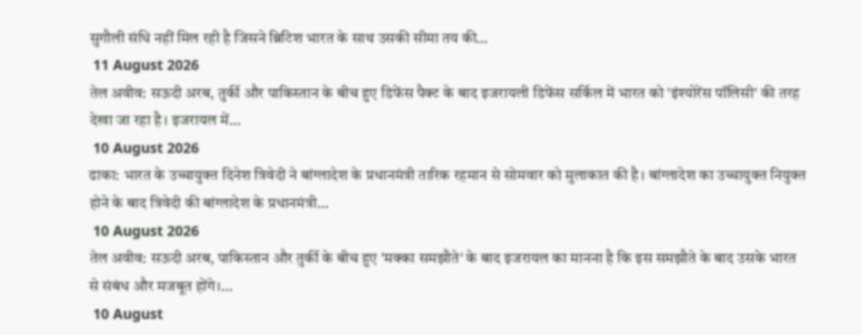सुगौली संधि नहीं मिल रही है जिसने ब्रिटिश भारत के साथ उसकी सीमा तय की…
 11 August 2026
तेल अवीव: सऊदी अरब, तुर्की और पाकिस्तान के बीच हुए डिफेंस पैक्ट के बाद इजरायली डिफेंस सर्किल में भारत को 'इंश्योरेंस पॉलिसी' की तरह देखा जा रहा है। इजरायल में…
 10 August 2026
ढाका: भारत के उच्चायुक्त दिनेश त्रिवेदी ने बांग्लादेश के प्रधानमंत्री तारिक रहमान से सोमवार को मुलाकात की है। बांग्लादेश का उच्चायुक्त नियुक्त होने के बाद त्रिवेदी की बांग्लादेश के प्रधानमंत्री…
 10 August 2026
तेल अवीव: सऊदी अरब, पाकिस्तान और तुर्की के बीच हुए 'मक्का समझौते' के बाद इजरायल का मानना है कि इस समझौते के बाद उसके भारत से संबंध और मजबूत होंगे।…
 10 August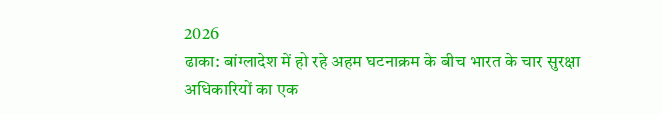2026
ढाका: बांग्लादेश में हो रहे अहम घटनाक्रम के बीच भारत के चार सुरक्षा अधिकारियों का एक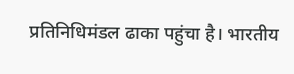प्रतिनिधिमंडल ढाका पहुंचा है। भारतीय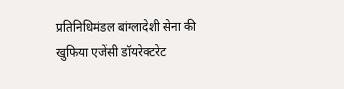प्रतिनिधिमंडल बांग्लादेशी सेना की खुफिया एजेंसी डॉयरेक्टरेट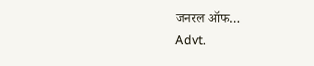जनरल ऑफ…
Advt.